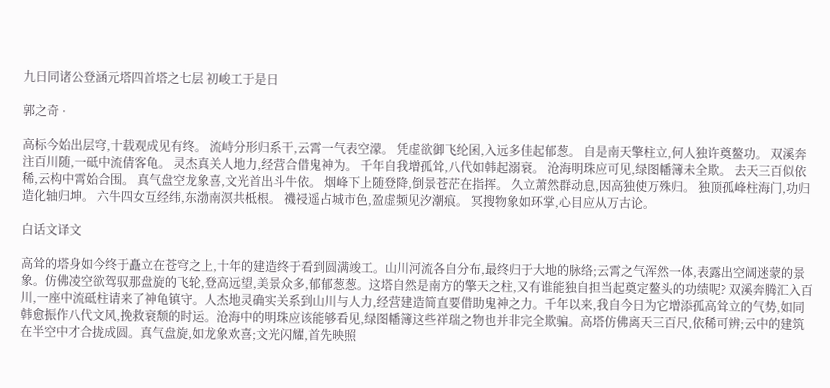九日同诸公登涵元塔四首塔之七层 初峻工于是日

郭之奇 ·

高标今始出层穹,十载观成见有终。 流峙分形归系干,云霄一气表空濛。 凭虚欲御飞纶囷,入远多佳起郁葱。 自是南天擎柱立,何人独许奠鳌功。 双溪奔注百川随,一砥中流倩客龟。 灵杰真关人地力,经营合借鬼神为。 千年自我增孤耸,八代如韩起溺衰。 沧海明珠应可见,绿图幡簿未全欺。 去天三百似依稀,云构中霄始合围。 真气盘空龙象喜,文光首出斗牛依。 烟峰下上随登降,倒景苍茫在指挥。 久立萧然群动息,因高独使万殊归。 独顶孤峰柱海门,功归造化轴归坤。 六牛四女互经纬,东渤南溟共柢根。 禨祲遥占城市色,盈虚频见汐潮痕。 冥搜物象如环掌,心目应从万古论。

白话文译文

高耸的塔身如今终于矗立在苍穹之上,十年的建造终于看到圆满竣工。山川河流各自分布,最终归于大地的脉络;云霄之气浑然一体,表露出空阔迷蒙的景象。仿佛凌空欲驾驭那盘旋的飞轮,登高远望,美景众多,郁郁葱葱。这塔自然是南方的擎天之柱,又有谁能独自担当起奠定鳌头的功绩呢? 双溪奔腾汇入百川,一座中流砥柱请来了神龟镇守。人杰地灵确实关系到山川与人力,经营建造简直要借助鬼神之力。千年以来,我自今日为它增添孤高耸立的气势,如同韩愈振作八代文风,挽救衰颓的时运。沧海中的明珠应该能够看见,绿图幡簿这些祥瑞之物也并非完全欺骗。高塔仿佛离天三百尺,依稀可辨;云中的建筑在半空中才合拢成圆。真气盘旋,如龙象欢喜;文光闪耀,首先映照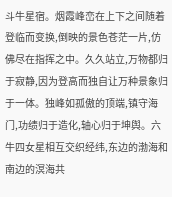斗牛星宿。烟霞峰峦在上下之间随着登临而变换,倒映的景色苍茫一片,仿佛尽在指挥之中。久久站立,万物都归于寂静,因为登高而独自让万种景象归于一体。独峰如孤傲的顶端,镇守海门,功绩归于造化,轴心归于坤舆。六牛四女星相互交织经纬,东边的渤海和南边的溟海共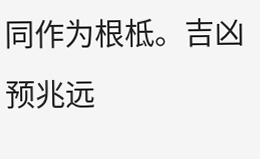同作为根柢。吉凶预兆远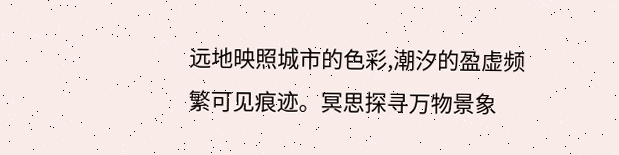远地映照城市的色彩,潮汐的盈虚频繁可见痕迹。冥思探寻万物景象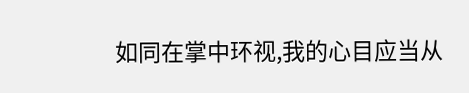如同在掌中环视,我的心目应当从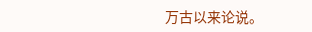万古以来论说。